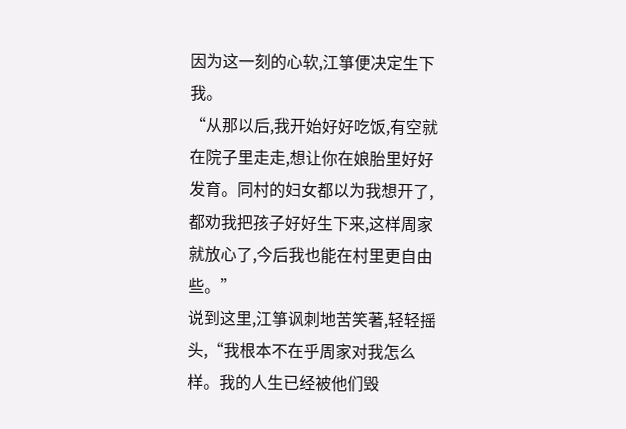因为这一刻的心软,江箏便决定生下我。
“从那以后,我开始好好吃饭,有空就在院子里走走,想让你在娘胎里好好发育。同村的妇女都以为我想开了,都劝我把孩子好好生下来,这样周家就放心了,今后我也能在村里更自由些。”
说到这里,江箏讽刺地苦笑著,轻轻摇头,“我根本不在乎周家对我怎么样。我的人生已经被他们毁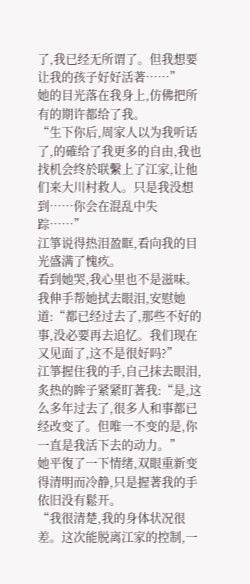了,我已经无所谓了。但我想要让我的孩子好好活著……”
她的目光落在我身上,仿佛把所有的期许都给了我。
“生下你后,周家人以为我听话了,的確给了我更多的自由,我也找机会终於联繫上了江家,让他们来大川村救人。只是我没想到……你会在混乱中失踪……”
江箏说得热泪盈眶,看向我的目光盛满了愧疚。
看到她哭,我心里也不是滋味。
我伸手帮她拭去眼泪,安慰她道:“都已经过去了,那些不好的事,没必要再去追忆。我们现在又见面了,这不是很好吗?”
江箏握住我的手,自己抹去眼泪,炙热的眸子紧紧盯著我:“是,这么多年过去了,很多人和事都已经改变了。但唯一不变的是,你一直是我活下去的动力。”
她平復了一下情绪,双眼重新变得清明而冷静,只是握著我的手依旧没有鬆开。
“我很清楚,我的身体状况很差。这次能脱离江家的控制,一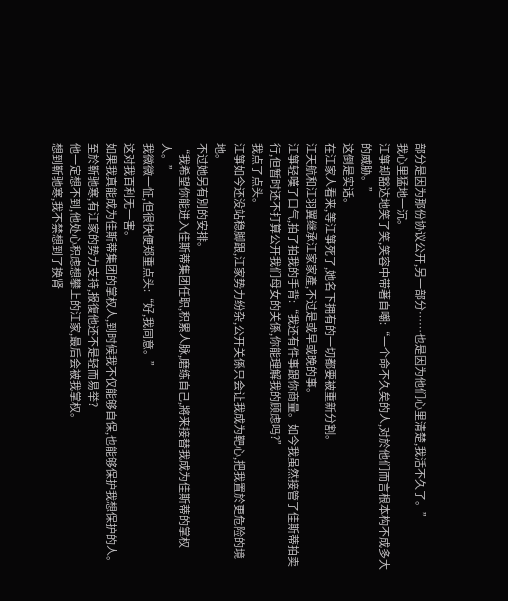部分是因为那份协议公开,另一部分……也是因为他们心里清楚,我活不久了。”
我心里猛地一沉。
江箏却豁达地笑了笑,笑容中带著自嘲:“一个命不久矣的人,对於他们而言根本构不成多大的威胁。”
这倒是实话。
在江家人看来,等江箏死了,她名下拥有的一切都要被重新分割。
江天航和江羽翼继承江家家產,不过是或早或晚的事。
江箏轻嘆了口气,拍了拍我的手背:“我还有件事跟你商量。如今我虽然接管了佳斯蒂拍卖行,但暂时还不打算公开我们母女的关係,你能理解我的顾虑吗?”
我点了点头。
江箏如今还没站稳脚跟,江家势力纷杂,公开关係只会让我成为靶心,把我置於更危险的境地。
不过她另有別的安排。
“我希望你能进入佳斯蒂集团任职,积累人脉,磨练自己,將来接替我成为佳斯蒂的掌权人。”
我微微一怔,但很快便郑重点头:“好,我同意。”
这对我百利无一害。
如果我真能成为佳斯蒂集团的掌权人,到时候我不仅能够自保,也能够保护我想保护的人。
至於靳驰寒,有江家的势力支持,报復他还不是轻而易举?
他一定想不到,他处心积虑想攀上的江家,最后会被我掌权。
想到靳驰寒,我不禁想到了换肾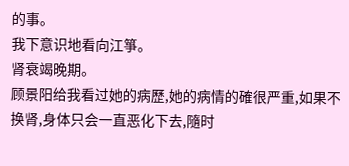的事。
我下意识地看向江箏。
肾衰竭晚期。
顾景阳给我看过她的病歷,她的病情的確很严重,如果不换肾,身体只会一直恶化下去,隨时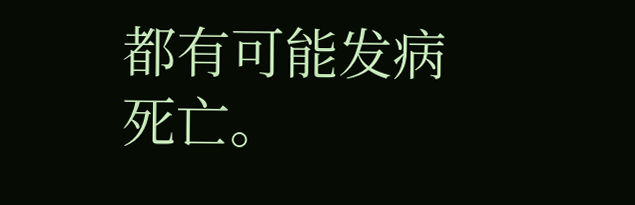都有可能发病死亡。